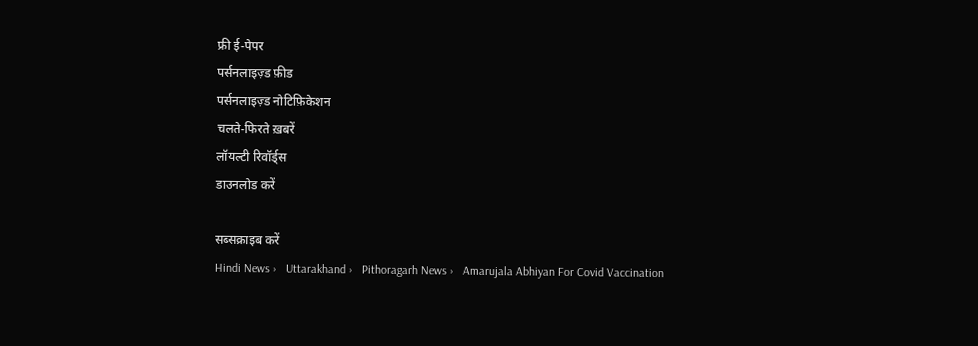फ्री ई-पेपर
पर्सनलाइज़्ड फ़ीड
पर्सनलाइज़्ड नोटिफ़िकेशन
चलते-फिरते ख़बरें
लॉयल्टी रिवॉर्ड्स
डाउनलोड करें

सब्सक्राइब करें
Hindi News ›   Uttarakhand ›   Pithoragarh News ›   Amarujala Abhiyan For Covid Vaccination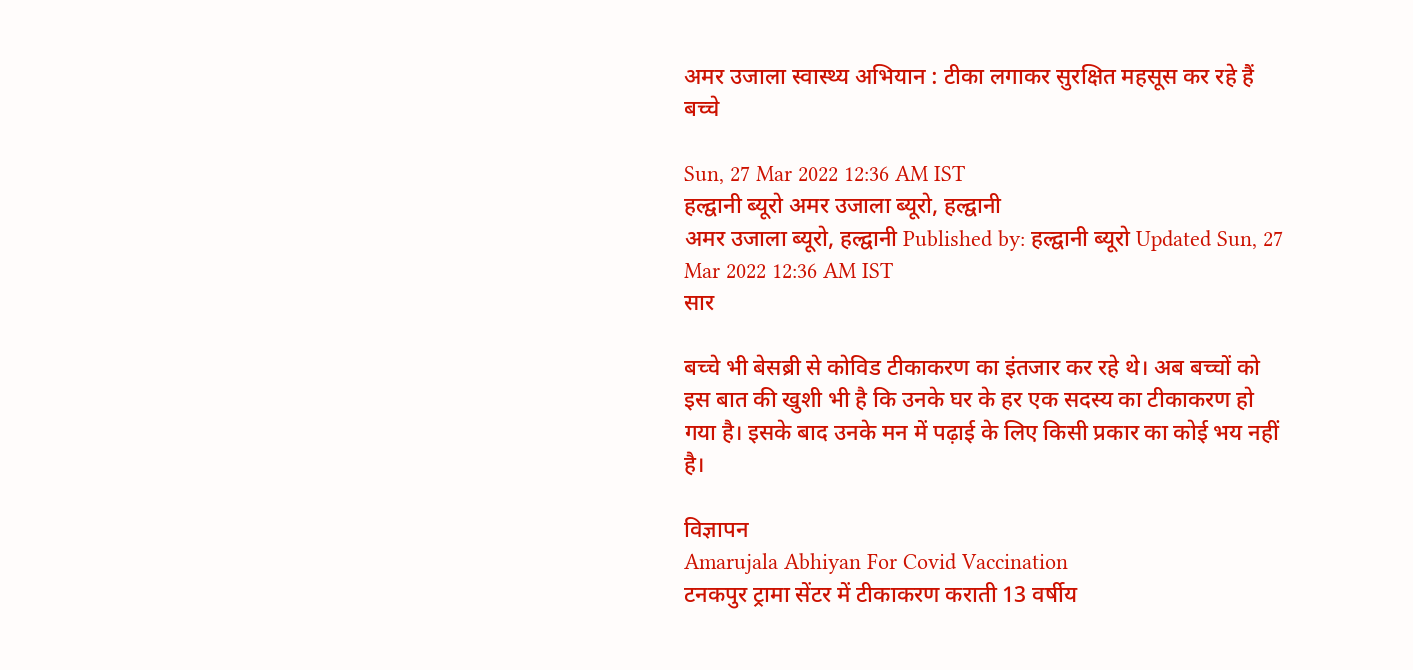अमर उजाला स्वास्थ्य अभियान : टीका लगाकर सुरक्षित महसूस कर रहे हैं बच्चे

Sun, 27 Mar 2022 12:36 AM IST
हल्द्वानी ब्यूरो अमर उजाला ब्यूरो, हल्द्वानी
अमर उजाला ब्यूरो, हल्द्वानी Published by: हल्द्वानी ब्यूरो Updated Sun, 27 Mar 2022 12:36 AM IST
सार

बच्चे भी बेसब्री से कोविड टीकाकरण का इंतजार कर रहे थे। अब बच्चों को इस बात की खुशी भी है कि उनके घर के हर एक सदस्य का टीकाकरण हो गया है। इसके बाद उनके मन में पढ़ाई के लिए किसी प्रकार का कोई भय नहीं है।

विज्ञापन
Amarujala Abhiyan For Covid Vaccination
टनकपुर ट्रामा सेंटर में टीकाकरण कराती 13 वर्षीय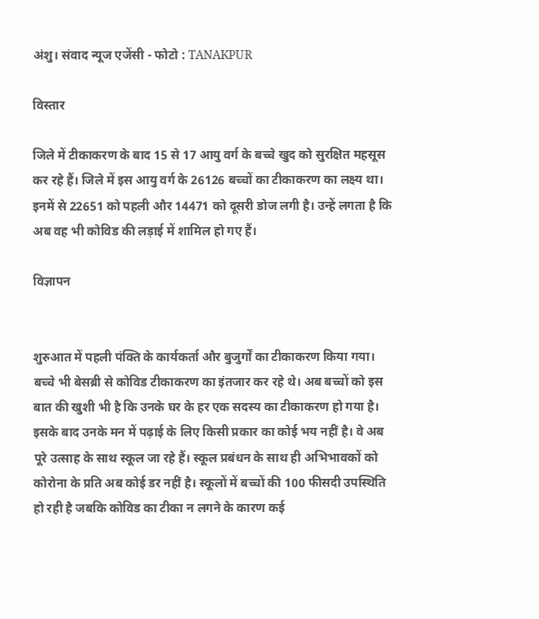अंशु। संवाद न्यूज एजेंसी - फोटो : TANAKPUR

विस्तार

जिले में टीकाकरण के बाद 15 से 17 आयु वर्ग के बच्चे खुद को सुरक्षित महसूस कर रहे हैं। जिले में इस आयु वर्ग के 26126 बच्चों का टीकाकरण का लक्ष्य था। इनमें से 22651 को पहली और 14471 को दूसरी डोज लगी है। उन्हें लगता है कि अब वह भी कोविड की लड़ाई में शामिल हो गए हैं।

विज्ञापन


शुरुआत में पहली पंक्ति के कार्यकर्ता और बुजुर्गों का टीकाकरण किया गया। बच्चे भी बेसब्री से कोविड टीकाकरण का इंतजार कर रहे थे। अब बच्चों को इस बात की खुशी भी है कि उनके घर के हर एक सदस्य का टीकाकरण हो गया है। इसके बाद उनके मन में पढ़ाई के लिए किसी प्रकार का कोई भय नहीं है। वे अब पूरे उत्साह के साथ स्कूल जा रहे हैं। स्कूल प्रबंधन के साथ ही अभिभावकों को कोरोना के प्रति अब कोई डर नहीं है। स्कूलों में बच्चों की 100 फीसदी उपस्थिति हो रही है जबकि कोविड का टीका न लगने के कारण कई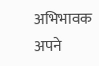अभिभावक अपने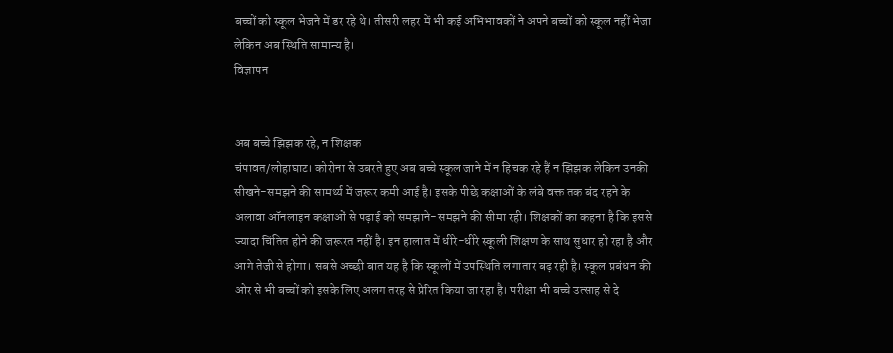बच्चों को स्कूल भेजने में डर रहे थे। तीसरी लहर में भी कई अभिभावकों ने अपने बच्चों को स्कूल नहीं भेजा लेकिन अब स्थिति सामान्य है।
विज्ञापन


अब बच्चे झिझक रहे, न शिक्षक
चंपावत/लोहाघाट। कोरोना से उबरते हुए अब बच्चे स्कूल जाने में न हिचक रहे हैं न झिझक लेकिन उनकी सीखने-समझने की सामर्थ्य में जरूर कमी आई है। इसके पीछे कक्षाओं के लंबे वक्त तक बंद रहने के अलावा ऑनलाइन कक्षाओं से पढ़ाई को समझाने-समझने की सीमा रही। शिक्षकों का कहना है कि इससे ज्यादा चिंतित होने की जरूरत नहीं है। इन हालात में धीरे-धीरे स्कूली शिक्षण के साथ सुधार हो रहा है और आगे तेजी से होगा। सबसे अच्छी बात यह है कि स्कूलों में उपस्थिति लगातार बढ़ रही है। स्कूल प्रबंधन की ओर से भी बच्चों को इसके लिए अलग तरह से प्रेरित किया जा रहा है। परीक्षा भी बच्चे उत्साह से दे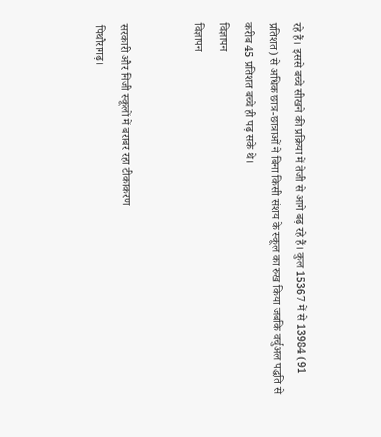रहे हैं। इससे बच्चे सीखने की प्रक्रिया में तेजी से आगे बढ़ रहे हैं। कुल 15367 में से 13984 (91 प्रतिशत) से अधिक छात्र-छात्राओं ने बिना किसी संशय के स्कूल का रुख किया जबकि वर्चुअल पद्धति से करीब 45 प्रतिशत बच्चे ही पढ़ सके थे।
विज्ञापन
विज्ञापन


सरकारी और निजी स्कूलों में बराबर रहा टीकाकरण
पिथौरागढ़।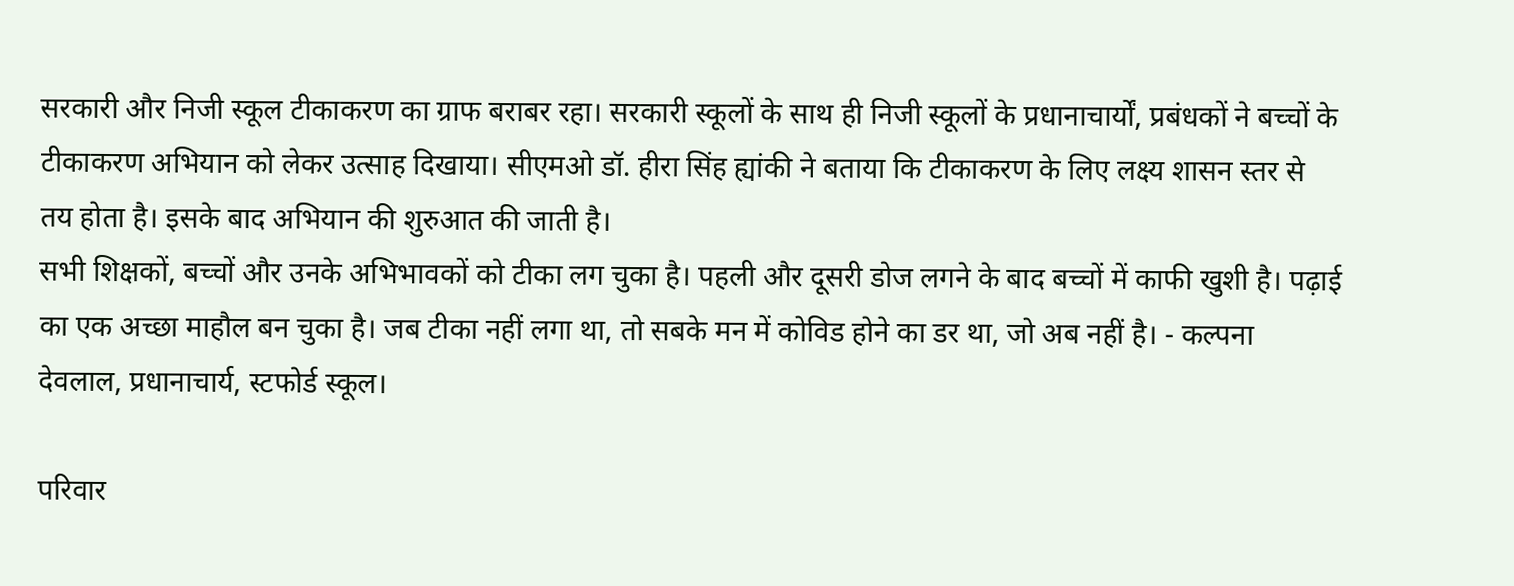सरकारी और निजी स्कूल टीकाकरण का ग्राफ बराबर रहा। सरकारी स्कूलों के साथ ही निजी स्कूलों के प्रधानाचार्यों, प्रबंधकों ने बच्चों के टीकाकरण अभियान को लेकर उत्साह दिखाया। सीएमओ डॉ. हीरा सिंह ह्यांकी ने बताया कि टीकाकरण के लिए लक्ष्य शासन स्तर से तय होता है। इसके बाद अभियान की शुरुआत की जाती है।
सभी शिक्षकों, बच्चों और उनके अभिभावकों को टीका लग चुका है। पहली और दूसरी डोज लगने के बाद बच्चों में काफी खुशी है। पढ़ाई का एक अच्छा माहौल बन चुका है। जब टीका नहीं लगा था, तो सबके मन में कोविड होने का डर था, जो अब नहीं है। - कल्पना देवलाल, प्रधानाचार्य, स्टफोर्ड स्कूल।

परिवार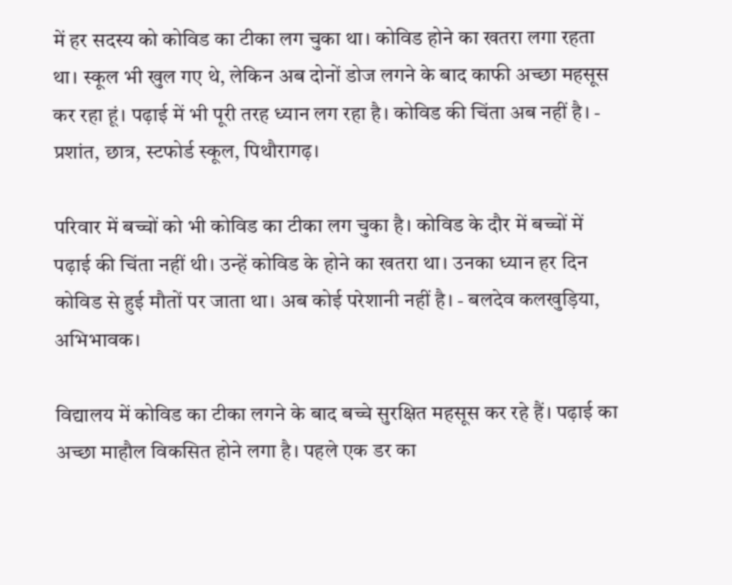में हर सदस्य को कोविड का टीका लग चुका था। कोविड होने का खतरा लगा रहता था। स्कूल भी खुल गए थे, लेकिन अब दोनों डोज लगने के बाद काफी अच्छा महसूस कर रहा हूं। पढ़ाई में भी पूरी तरह ध्यान लग रहा है। कोविड की चिंता अब नहीं है। - प्रशांत, छात्र, स्टफोर्ड स्कूल, पिथौरागढ़।

परिवार में बच्चों को भी कोविड का टीका लग चुका है। कोविड के दौर में बच्चों में पढ़ाई की चिंता नहीं थी। उन्हें कोविड के होने का खतरा था। उनका ध्यान हर दिन कोविड से हुई मौतों पर जाता था। अब कोई परेशानी नहीं है। - बलदेव कलखुड़िया, अभिभावक।

विद्यालय में कोविड का टीका लगने के बाद बच्चे सुरक्षित महसूस कर रहे हैं। पढ़ाई का अच्छा माहौल विकसित होने लगा है। पहले एक डर का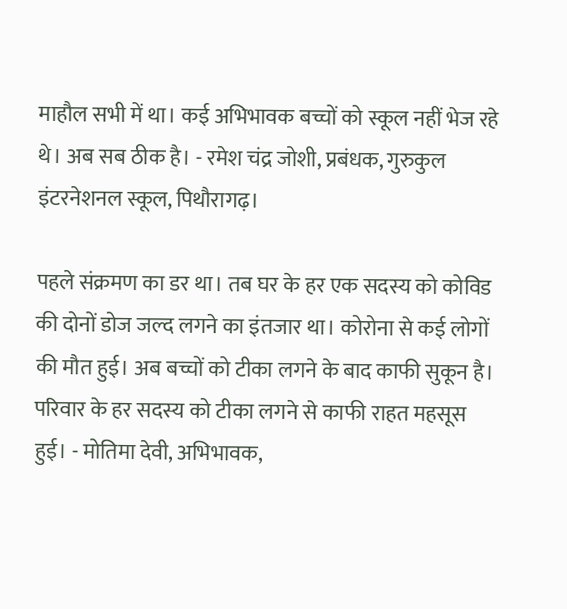माहौल सभी में था। कई अभिभावक बच्चों को स्कूल नहीं भेज रहे थे। अब सब ठीक है। - रमेश चंद्र जोशी, प्रबंधक, गुरुकुल इंटरनेशनल स्कूल, पिथौरागढ़।

पहले संक्रमण का डर था। तब घर के हर एक सदस्य को कोविड की दोनों डोज जल्द लगने का इंतजार था। कोरोना से कई लोगों की मौत हुई। अब बच्चों को टीका लगने के बाद काफी सुकून है। परिवार के हर सदस्य को टीका लगने से काफी राहत महसूस हुई। - मोतिमा देवी, अभिभावक,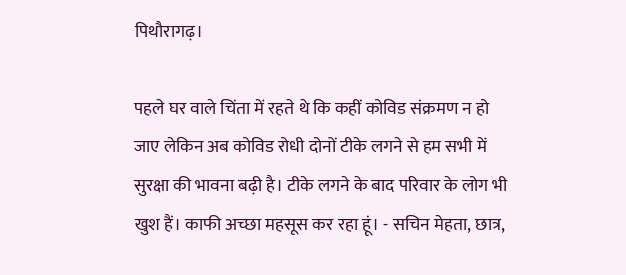पिथौरागढ़।

पहले घर वाले चिंता में रहते थे कि कहीं कोविड संक्रमण न हो जाए लेकिन अब कोविड रोधी दोनों टीके लगने से हम सभी में सुरक्षा की भावना बढ़ी है। टीके लगने के बाद परिवार के लोग भी खुश हैं। काफी अच्छा महसूस कर रहा हूं। - सचिन मेहता, छात्र,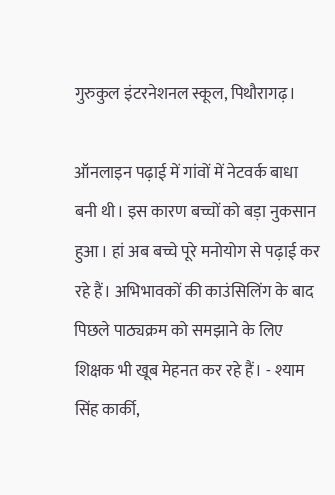गुरुकुल इंटरनेशनल स्कूल, पिथौरागढ़।

ऑनलाइन पढ़ाई में गांवों में नेटवर्क बाधा बनी थी। इस कारण बच्चों को बड़ा नुकसान हुआ। हां अब बच्चे पूरे मनोयोग से पढ़ाई कर रहे हैं। अभिभावकों की काउंसिलिंग के बाद पिछले पाठ्यक्रम को समझाने के लिए शिक्षक भी खूब मेहनत कर रहे हैं। - श्याम सिंह कार्की,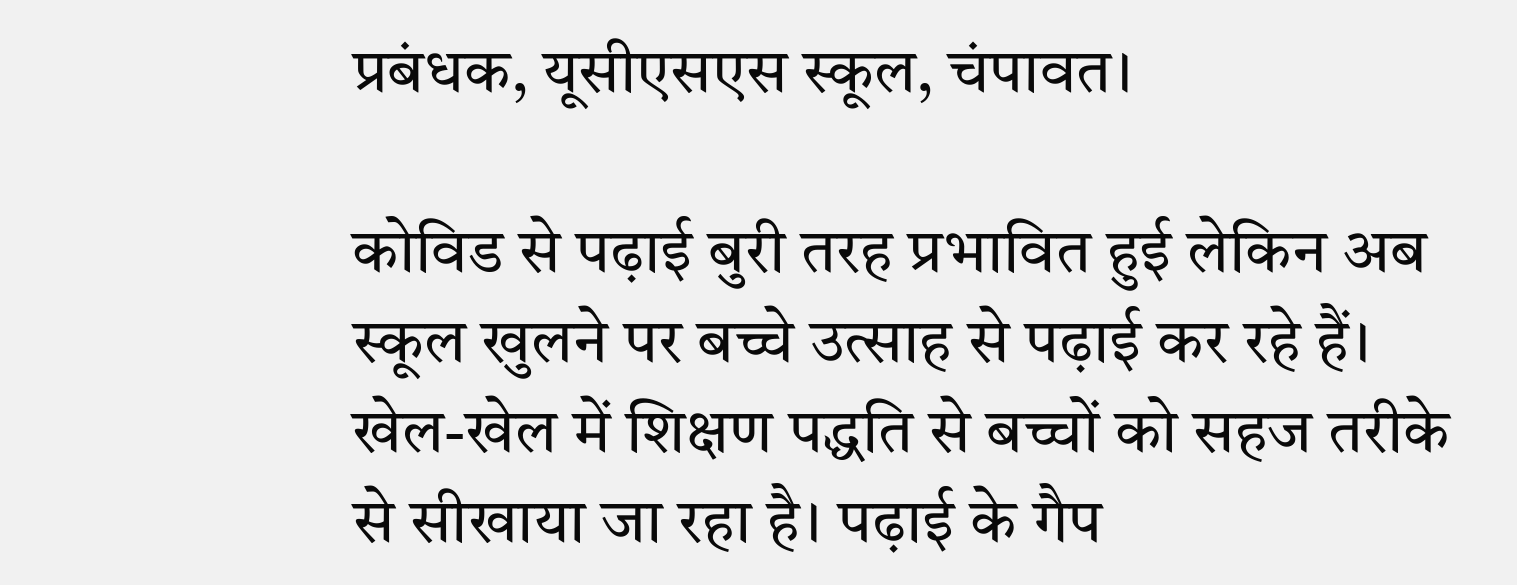प्रबंधक, यूसीएसएस स्कूल, चंपावत।

कोविड से पढ़ाई बुरी तरह प्रभावित हुई लेकिन अब स्कूल खुलने पर बच्चे उत्साह से पढ़ाई कर रहे हैं। खेल-खेल में शिक्षण पद्धति से बच्चों को सहज तरीके से सीखाया जा रहा है। पढ़ाई के गैप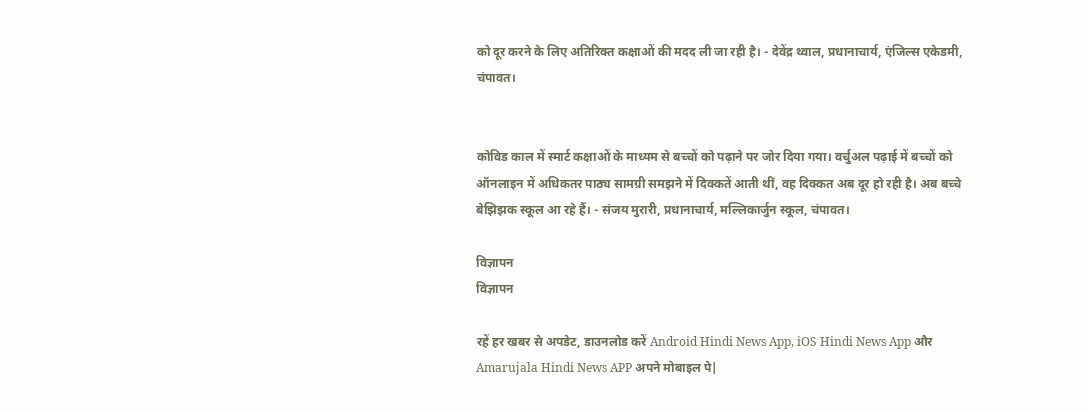को दूर करने के लिए अतिरिक्त कक्षाओं की मदद ली जा रही है। - देवेंद्र थ्वाल, प्रधानाचार्य, एंजिल्स एकेडमी, चंपावत।


कोविड काल में स्मार्ट कक्षाओं के माध्यम से बच्चों को पढ़ाने पर जोर दिया गया। वर्चुअल पढ़ाई में बच्चों को ऑनलाइन में अधिकतर पाठ्य सामग्री समझने में दिक्कतें आती थीं, वह दिक्कत अब दूर हो रही है। अब बच्चे बेझिझक स्कूल आ रहे हैं। - संजय मुरारी, प्रधानाचार्य, मल्लिकार्जुन स्कूल, चंपावत।

विज्ञापन
विज्ञापन

रहें हर खबर से अपडेट, डाउनलोड करें Android Hindi News App, iOS Hindi News App और Amarujala Hindi News APP अपने मोबाइल पे|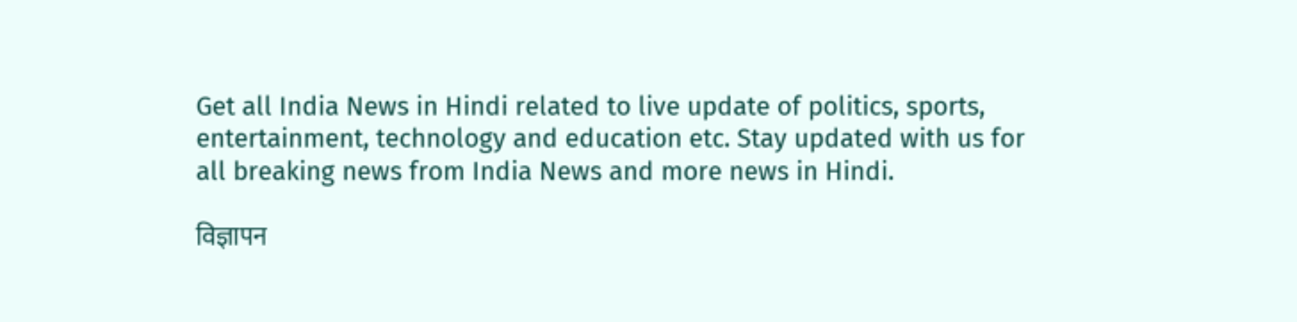Get all India News in Hindi related to live update of politics, sports, entertainment, technology and education etc. Stay updated with us for all breaking news from India News and more news in Hindi.

विज्ञापन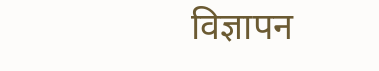विज्ञापन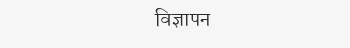विज्ञापन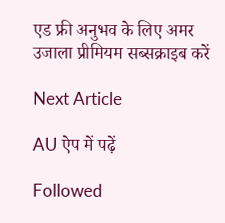एड फ्री अनुभव के लिए अमर उजाला प्रीमियम सब्सक्राइब करें

Next Article

AU ऐप में पढ़ें

Followed